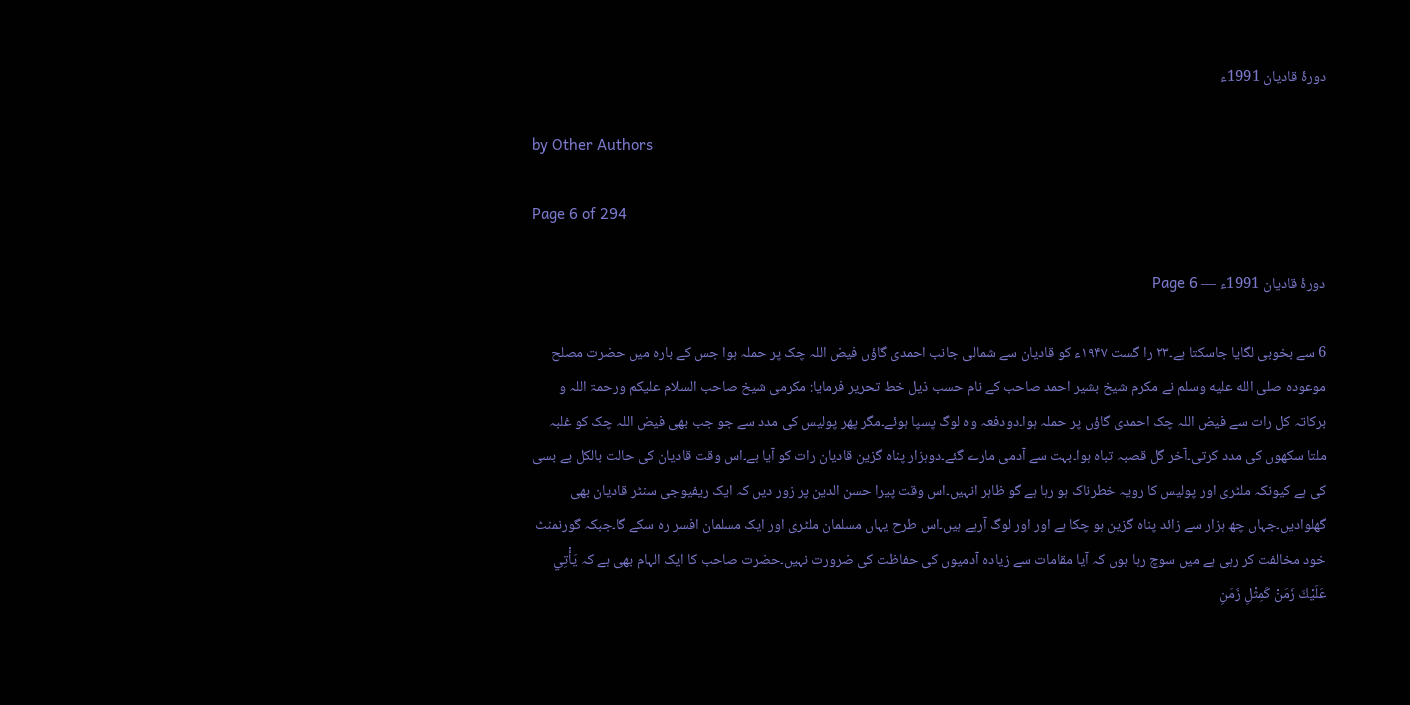دورۂ قادیان 1991ء

by Other Authors

Page 6 of 294

دورۂ قادیان 1991ء — Page 6

6 سے بخوبی لگایا جاسکتا ہے۔۲۳ را گست ۱۹۴۷ء کو قادیان سے شمالی جانب احمدی گاؤں فیض اللہ چک پر حملہ ہوا جس کے بارہ میں حضرت مصلح موعودہ صلى الله عليه وسلم نے مکرم شیخ بشیر احمد صاحب کے نام حسب ذیل خط تحریر فرمایا: مکرمی شیخ صاحب السلام علیکم ورحمۃ اللہ و برکاتہ کل رات سے فیض اللہ چک احمدی گاؤں پر حملہ ہوا۔دودفعہ وہ لوگ پسپا ہوئے۔مگر پھر پولیس کی مدد سے جو جب بھی فیض اللہ چک کو غلبہ ملتا سکھوں کی مدد کرتی۔آخر گل قصبہ تباہ ہوا۔بہت سے آدمی مارے گئے۔دوہزار پناہ گزین قادیان رات کو آیا ہے۔اس وقت قادیان کی حالت بالکل بے بسی کی ہے کیونکہ ملٹری اور پولیس کا رویہ خطرناک ہو رہا ہے گو ظاہر انہیں۔اس وقت پیرا حسن الدین پر زور دیں کہ ایک ریفیوجی سنٹر قادیان بھی گھلوادیں۔جہاں چھ ہزار سے زائد پناہ گزین ہو چکا ہے اور اور لوگ آرہے ہیں۔اس طرح یہاں مسلمان ملٹری اور ایک مسلمان افسر رہ سکے گا۔جبکہ گورنمنٹ خود مخالفت کر رہی ہے میں سوچ رہا ہوں کہ آیا مقامات سے زیادہ آدمیوں کی حفاظت کی ضرورت نہیں۔حضرت صاحب کا ایک الہام بھی ہے کہ يَأْتِي عَلَيْكَ زَمَنْ كَمِثْلِ زَمَنِ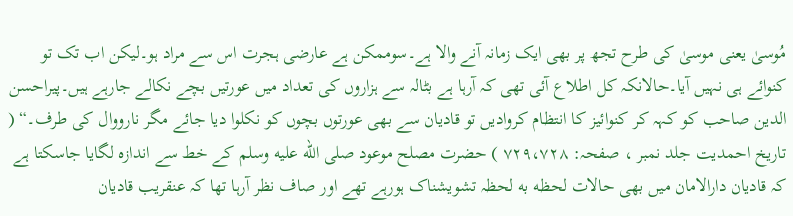مُوسیٰ یعنی موسیٰ کی طرح تجھ پر بھی ایک زمانہ آنے والا ہے۔سوممکن ہے عارضی ہجرت اس سے مراد ہو۔لیکن اب تک تو کنوائے ہی نہیں آیا۔حالانکہ کل اطلاع آئی تھی کہ آرہا ہے بٹالہ سے ہزاروں کی تعداد میں عورتیں بچے نکالے جارہے ہیں۔پیراحسن الدین صاحب کو کہہ کر کنوائیز کا انتظام کروادیں تو قادیان سے بھی عورتوں بچوں کو نکلوا دیا جائے مگر نارووال کی طرف۔“ ( تاریخ احمدیت جلد نمبر ، صفحہ: ۷۲۹،۷۲۸ ) حضرت مصلح موعود صلى الله عليه وسلم کے خط سے اندازہ لگایا جاسکتا ہے کہ قادیان دارالامان میں بھی حالات لحظه به لحظہ تشویشناک ہورہے تھے اور صاف نظر آرہا تھا کہ عنقریب قادیان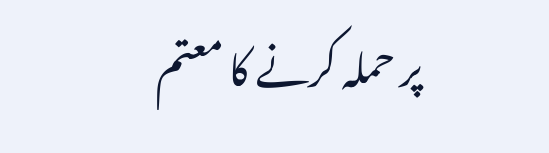پر حملہ کرنے کا معتم